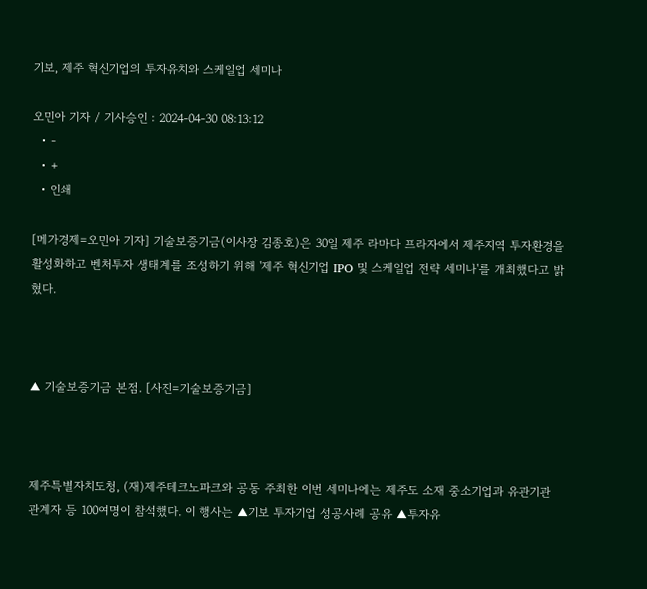기보, 제주 혁신기업의 투자유치와 스케일업 세미나

오민아 기자 / 기사승인 : 2024-04-30 08:13:12
  • -
  • +
  • 인쇄

[메가경제=오민아 기자] 기술보증기금(이사장 김종호)은 30일 제주 라마다 프라자에서 제주지역 투자환경을 활성화하고 벤처투자 생태계를 조성하기 위해 '제주 혁신기업 IPO 및 스케일업 전략 세미나'를 개최했다고 밝혔다.



▲ 기술보증기금 본점. [사진=기술보증기금]



제주특별자치도청, (재)제주테크노파크와 공동 주최한 이번 세미나에는 제주도 소재 중소기업과 유관기관 관계자 등 100여명이 참석했다. 이 행사는 ▲기보 투자기업 성공사례 공유 ▲투자유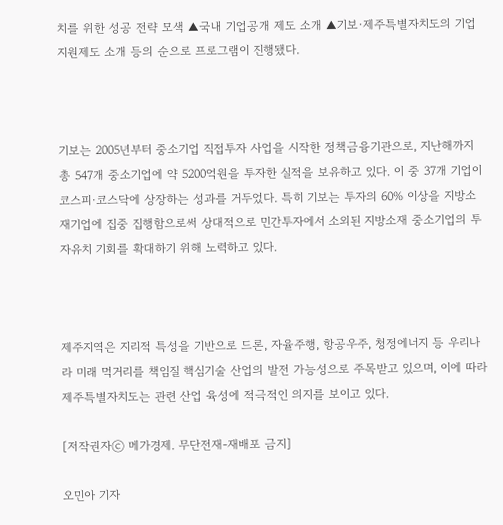치를 위한 성공 전략 모색 ▲국내 기업공개 제도 소개 ▲기보·제주특별자치도의 기업 지원제도 소개 등의 순으로 프로그램이 진행됐다.



기보는 2005년부터 중소기업 직접투자 사업을 시작한 정책금융기관으로, 지난해까지 총 547개 중소기업에 약 5200억원을 투자한 실적을 보유하고 있다. 이 중 37개 기업이 코스피·코스닥에 상장하는 성과를 거두었다. 특히 기보는 투자의 60% 이상을 지방소재기업에 집중 집행함으로써 상대적으로 민간투자에서 소외된 지방소재 중소기업의 투자유치 기회를 확대하기 위해 노력하고 있다.



제주지역은 지리적 특성을 기반으로 드론, 자율주행, 항공우주, 청정에너지 등 우리나라 미래 먹거리를 책임질 핵심기술 산업의 발전 가능성으로 주목받고 있으며, 이에 따라 제주특별자치도는 관련 산업 육성에 적극적인 의지를 보이고 있다.

[저작권자ⓒ 메가경제. 무단전재-재배포 금지]

오민아 기자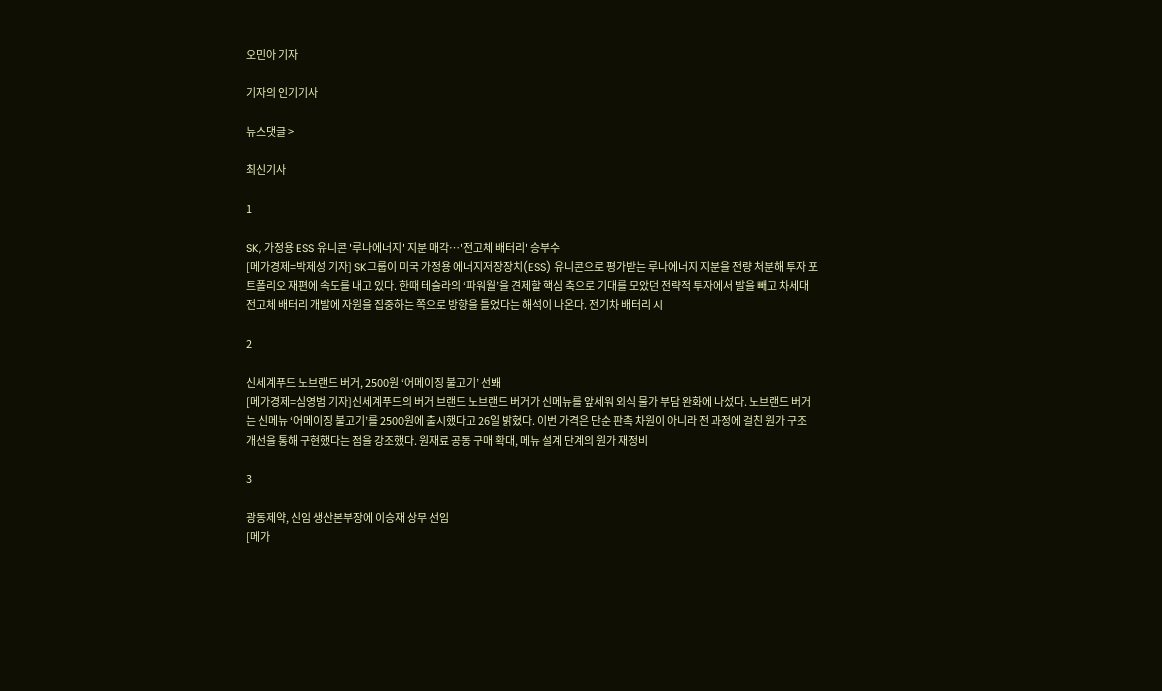오민아 기자

기자의 인기기사

뉴스댓글 >

최신기사

1

SK, 가정용 ESS 유니콘 '루나에너지' 지분 매각…'전고체 배터리' 승부수
[메가경제=박제성 기자] SK그룹이 미국 가정용 에너지저장장치(ESS) 유니콘으로 평가받는 루나에너지 지분을 전량 처분해 투자 포트폴리오 재편에 속도를 내고 있다. 한때 테슬라의 ‘파워월’을 견제할 핵심 축으로 기대를 모았던 전략적 투자에서 발을 빼고 차세대 전고체 배터리 개발에 자원을 집중하는 쪽으로 방향을 틀었다는 해석이 나온다. 전기차 배터리 시

2

신세계푸드 노브랜드 버거, 2500원 ‘어메이징 불고기’ 선봬
[메가경제=심영범 기자]신세계푸드의 버거 브랜드 노브랜드 버거가 신메뉴를 앞세워 외식 물가 부담 완화에 나섰다. 노브랜드 버거는 신메뉴 ‘어메이징 불고기’를 2500원에 출시했다고 26일 밝혔다. 이번 가격은 단순 판촉 차원이 아니라 전 과정에 걸친 원가 구조 개선을 통해 구현했다는 점을 강조했다. 원재료 공동 구매 확대, 메뉴 설계 단계의 원가 재정비

3

광동제약, 신임 생산본부장에 이승재 상무 선임
[메가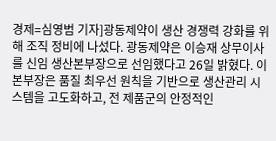경제=심영범 기자]광동제약이 생산 경쟁력 강화를 위해 조직 정비에 나섰다. 광동제약은 이승재 상무이사를 신임 생산본부장으로 선임했다고 26일 밝혔다. 이 본부장은 품질 최우선 원칙을 기반으로 생산관리 시스템을 고도화하고, 전 제품군의 안정적인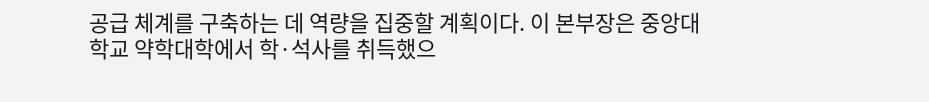공급 체계를 구축하는 데 역량을 집중할 계획이다. 이 본부장은 중앙대학교 약학대학에서 학·석사를 취득했으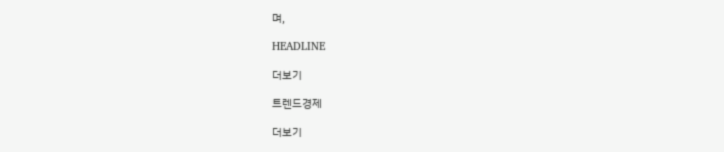며,

HEADLINE

더보기

트렌드경제

더보기